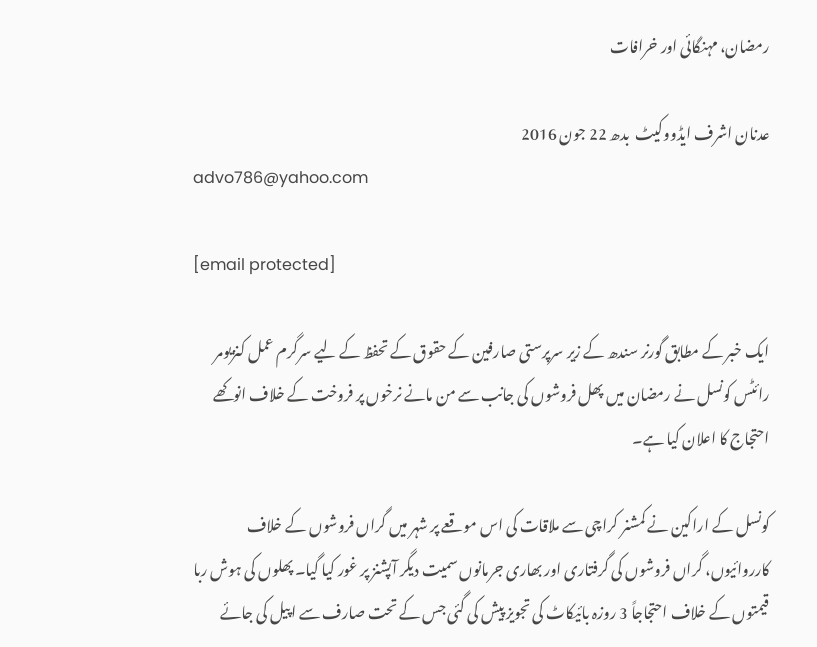رمضان، مہنگائی اور خرافات

عدنان اشرف ایڈووکیٹ  بدھ 22 جون 2016
advo786@yahoo.com

[email protected]

ایک خبر کے مطابق گورنر سندھ کے زیر سرپرستی صارفین کے حقوق کے تحفظ کے لیے سرگرم عمل کنزیومر رائٹس کونسل نے رمضان میں پھل فروشوں کی جانب سے من مانے نرخوں پر فروخت کے خلاف انوکھے احتجاج کا اعلان کیا ہے۔

کونسل کے اراکین نے کمشنر کراچی سے ملاقات کی اس موقعے پر شہر میں گراں فروشوں کے خلاف کارروائیوں، گراں فروشوں کی گرفتاری اور بھاری جرمانوں سمیت دیگر آپشنز پر غور کیا گیا۔ پھلوں کی ہوش ربا قیمتوں کے خلاف احتجاجاً 3 روزہ بائیکاٹ کی تجویز پیش کی گئی جس کے تحت صارف سے اپیل کی جائے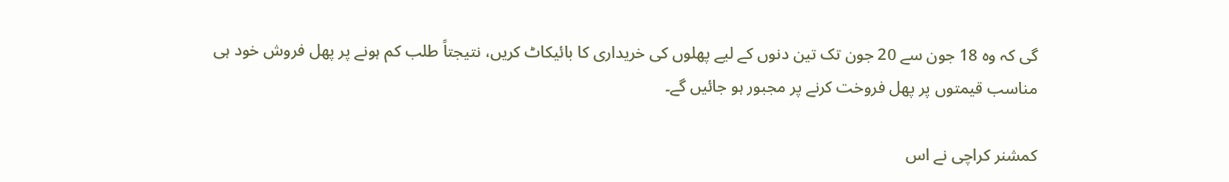گی کہ وہ 18 جون سے 20 جون تک تین دنوں کے لیے پھلوں کی خریداری کا بائیکاٹ کریں، نتیجتاً طلب کم ہونے پر پھل فروش خود ہی مناسب قیمتوں پر پھل فروخت کرنے پر مجبور ہو جائیں گے۔

کمشنر کراچی نے اس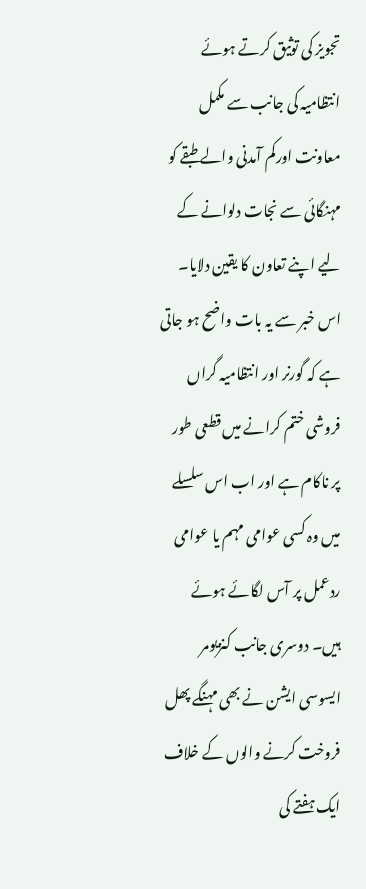تجویز کی توثیق کرتے ہوئے انتظامیہ کی جانب سے مکمل معاونت اورکم آمدنی والے طبقے کو مہنگائی سے نجات دلوانے کے لیے اپنے تعاون کا یقین دلایا۔ اس خبر سے یہ بات واضح ہو جاتی ہے کہ گورنر اور انتظامیہ گراں فروشی ختم کرانے میں قطعی طور پر ناکام ہے اور اب اس سلسلے میں وہ کسی عوامی مہم یا عوامی  ردعمل پر آس لگائے ہوئے ہیں۔ دوسری جانب کنزیومر ایسوسی ایشن نے بھی مہنگے پھل فروخت کرنے والوں کے خلاف ایک ہفتے کی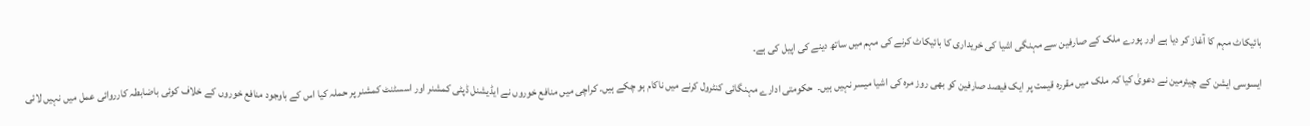بائیکاٹ مہم کا آغاز کر دیا ہے اور پورے ملک کے صارفین سے مہنگی اشیا کی خریداری کا بائیکاٹ کرنے کی مہم میں ساتھ دینے کی اپیل کی ہے۔

ایسوسی ایشن کے چیئرمین نے دعویٰ کیا کہ ملک میں مقررہ قیمت پر ایک فیصد صارفین کو بھی روز مرہ کی اشیا میسر نہیں ہیں۔  حکومتی ادارے مہنگائی کنٹرول کرنے میں ناکام ہو چکے ہیں۔ کراچی میں منافع خوروں نے ایڈیشنل ڈپٹی کمشنر اور اسسٹنٹ کمشنر پر حملہ کیا اس کے باوجود منافع خوروں کے خلاف کوئی باضابطہ کارروائی عمل میں نہیں لائی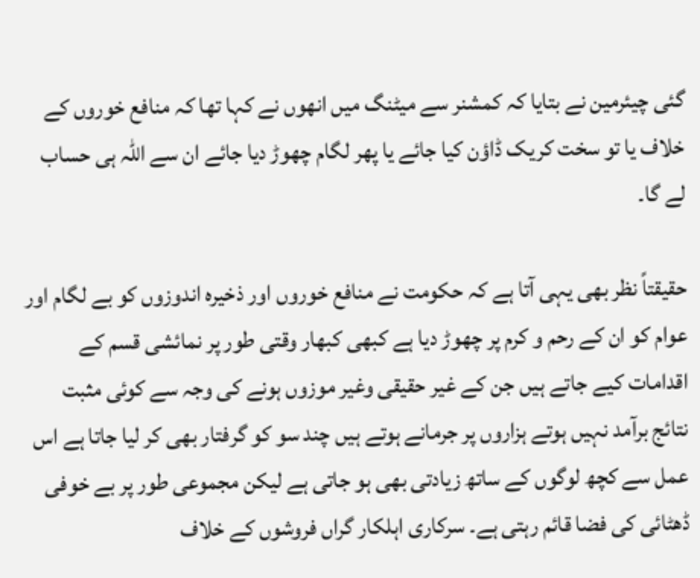گئی چیئرمین نے بتایا کہ کمشنر سے میٹنگ میں انھوں نے کہا تھا کہ منافع خوروں کے خلاف یا تو سخت کریک ڈاؤن کیا جائے یا پھر لگام چھوڑ دیا جائے ان سے اللہ ہی حساب لے گا۔

حقیقتاً نظر بھی یہی آتا ہے کہ حکومت نے منافع خوروں اور ذخیرہ اندوزوں کو بے لگام اور عوام کو ان کے رحم و کرم پر چھوڑ دیا ہے کبھی کبھار وقتی طور پر نمائشی قسم کے اقدامات کیے جاتے ہیں جن کے غیر حقیقی وغیر موزوں ہونے کی وجہ سے کوئی مثبت نتائج برآمد نہیں ہوتے ہزاروں پر جرمانے ہوتے ہیں چند سو کو گرفتار بھی کر لیا جاتا ہے اس عمل سے کچھ لوگوں کے ساتھ زیادتی بھی ہو جاتی ہے لیکن مجموعی طور پر بے خوفی ڈھٹائی کی فضا قائم رہتی ہے۔ سرکاری اہلکار گراں فروشوں کے خلاف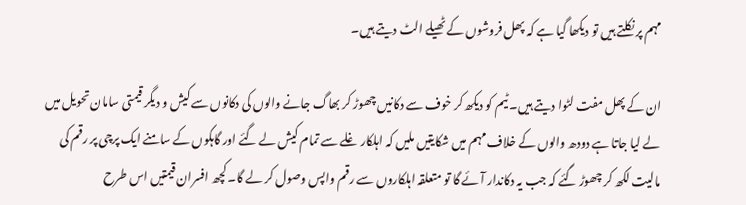مہم پر نکلتے ہیں تو دیکھا گیا ہے کہ پھل فروشوں کے ٹھیلے الٹ دیتے ہیں۔

ان کے پھل مفت لٹوا دیتے ہیں۔ ٹیم کو دیکھ کر خوف سے دکانیں چھوڑ کر بھاگ جانے والوں کی دکانوں سے کیش و دیگر قیمتی سامان تحویل میں لے لیا جاتا ہے دودھ والوں کے خلاف مہم میں شکایتیں ملیں کہ اہلکار غلے سے تمام کیش لے گئے اور گاہکوں کے سامنے ایک پرچی پر رقم کی مالیت لکھ کر چھوڑ گئے کہ جب یہ دکاندار آئے گا تو متعلقہ اہلکاروں سے رقم واپس وصول کر لے گا۔ کچھ افسران قیمتیں اس طرح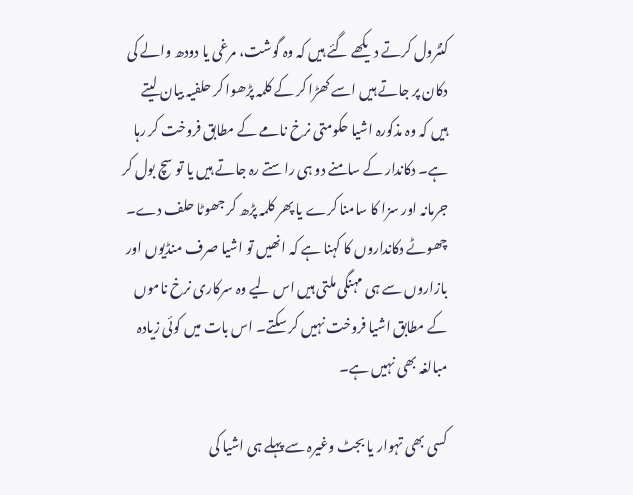کنٹرول کرتے دیکھے گئے ہیں کہ وہ گوشت، مرغی یا دودھ والے کی دکان پر جاتے ہیں اسے کھڑا کر کے کلمہ پڑھوا کر حلفیہ بیان لیتے ہیں کہ وہ مذکورہ اشیا حکومتی نرخ نامے کے مطابق فروخت کر رہا ہے۔ دکاندار کے سامنے دو ہی راستے رہ جاتے ہیں یا تو سچ بول کر جرمانہ اور سزا کا سامنا کرے یا پھر کلمہ پڑھ کر جھوٹا حلف دے۔ چھوٹے دکانداروں کا کہنا ہے کہ انھیں تو اشیا صرف منڈیوں اور بازاروں سے ہی مہنگی ملتی ہیں اس لیے وہ سرکاری نرخ ناموں کے مطابق اشیا فروخت نہیں کر سکتے۔ اس بات میں کوئی زیادہ مبالغہ بھی نہیں ہے۔

کسی بھی تہوار یا بجٹ وغیرہ سے پہلے ہی اشیا کی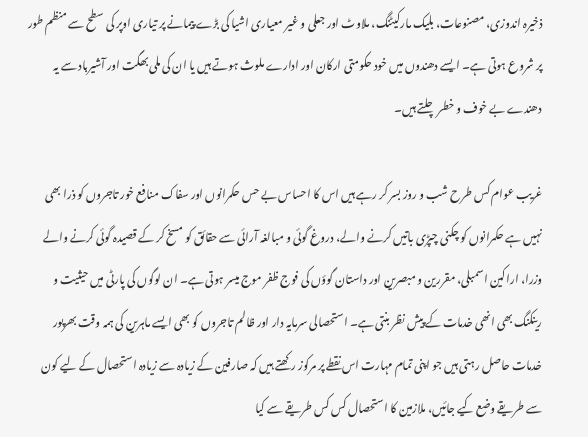ذخیرہ اندوزی، مصنوعات، بلیک مارکیٹنگ، ملاوٹ اور جعلی و غیر معیاری اشیا کی بڑے پیمانے پر تیاری اوپر کی سطح سے منظم طور پر شروع ہوتی ہے۔ ایسے دھندوں میں خود حکومتی ارکان اور ادارے ملوث ہوتے ہیں یا ان کی ملی بھگت اور آشیرباد سے یہ دھندے بے خوف و خطر چلتے ہیں۔

غریب عوام کس طرح شب و روز بسر کر رہے ہیں اس کا احساس بے حس حکمرانوں اور سفاک منافع خور تاجروں کو ذرا بھی نہیں ہے حکمرانوں کو چکنی چپڑی باتیں کرنے والے، دروغ گوئی و مبالغہ آرائی سے حقائق کو مسخ کر کے قصیدہ گوئی کرنے والے وزرا، اراکین اسمبلی، مقررین و مبصرین اور داستان گوؤں کی فوج ظفر موج میسر ہوتی ہے۔ ان لوگوں کی پارٹی میں حیثیت و رینکنگ بھی انھی خدمات کے پیش نظر بنتی ہے۔ استحصالی سرمایہ دار اور ظالم تاجروں کو بھی ایسے ماہرین کی ہمہ وقت بھرپور خدمات حاصل رہتی ہیں جو اپنی تمام مہارت اس نقطے پر مرکوز رکھتے ہیں کہ صارفین کے زیادہ سے زیادہ استحصال کے لیے کون سے طریقے وضع کیے جائیں، ملازمین کا استحصال کس کس طریقے سے کیا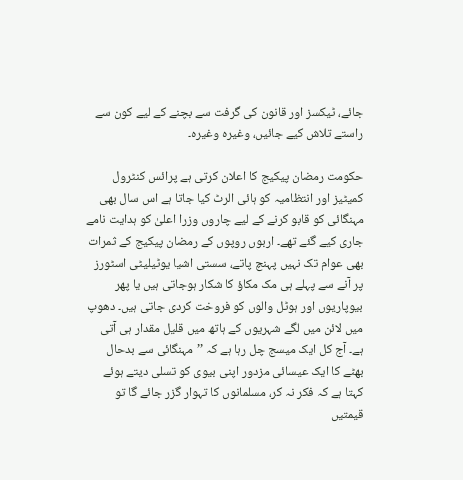جائے، ٹیکسز اور قانون کی گرفت سے بچنے کے لیے کون سے راستے تلاش کیے جائیں، وغیرہ وغیرہ۔

حکومت رمضان پیکیج کا اعلان کرتی ہے پرائس کنٹرول کمیٹیز اور انتظامیہ کو ہائی الرٹ کیا جاتا ہے اس سال بھی مہنگائی کو قابو کرنے کے لیے چاروں وزرا اعلیٰ کو ہدایت نامے جاری کیے گئے تھے۔ اربوں روپوں کے رمضان پیکیج کے ثمرات بھی عوام تک نہیں پہنچ پاتے، سستی اشیا یوٹیلیٹی اسٹورز پر آنے سے پہلے ہی مک مکاؤ کا شکار ہوجاتی ہیں یا پھر بیوپاریوں اور ہوٹل والوں کو فروخت کردی جاتی ہیں۔ دھوپ میں لائن میں لگے شہریوں کے ہاتھ میں قلیل مقدار ہی آتی ہے۔ آج کل ایک میسج چل رہا ہے کہ ’’مہنگائی سے بدحال بھٹے کا ایک عیسائی مزدور اپنی بیوی کو تسلی دیتے ہوئے کہتا ہے کہ فکر نہ کر، مسلمانوں کا تہوار گزر جائے گا تو قیمتیں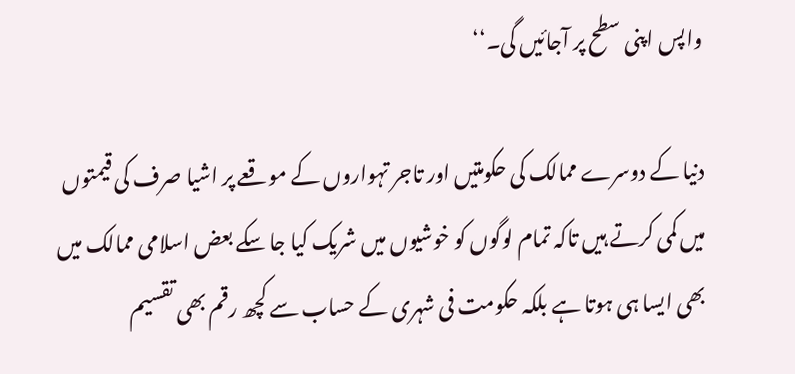واپس اپنی سطح پر آجائیں گی۔‘‘

دنیا کے دوسرے ممالک کی حکومتیں اور تاجر تہواروں کے موقعے پر اشیا صرف کی قیمتوں میں کمی کرتے ہیں تاکہ تمام لوگوں کو خوشیوں میں شریک کیا جا سکے بعض اسلامی ممالک میں بھی ایسا ہی ہوتا ہے بلکہ حکومت فی شہری کے حساب سے کچھ رقم بھی تقسیم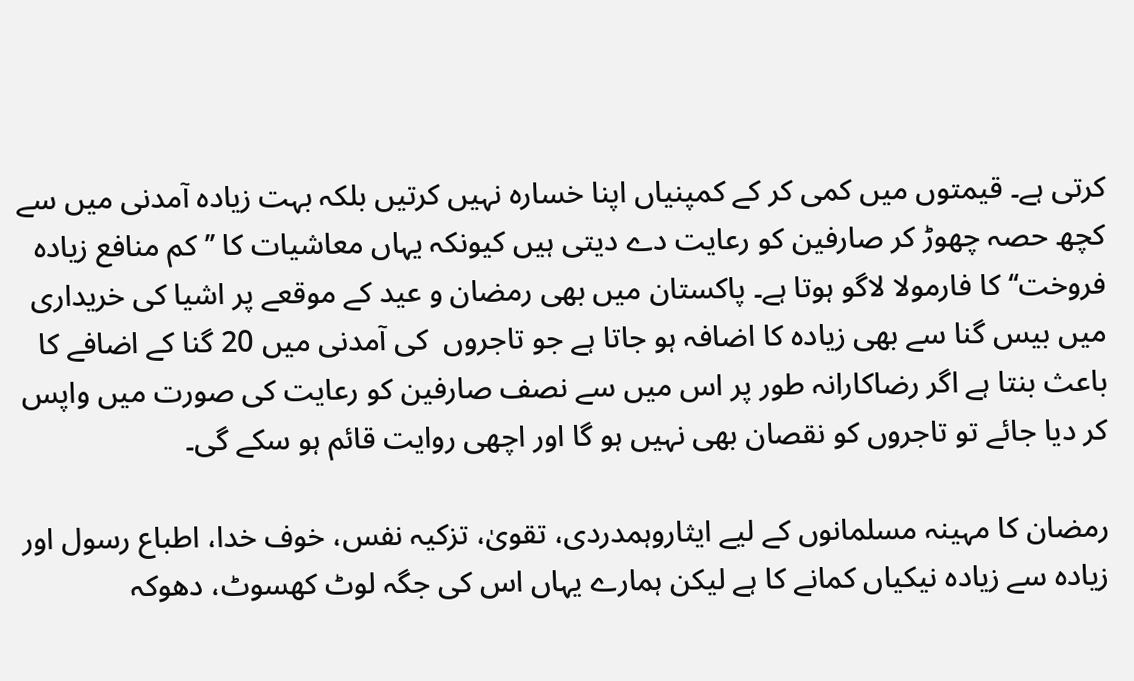کرتی ہے۔ قیمتوں میں کمی کر کے کمپنیاں اپنا خسارہ نہیں کرتیں بلکہ بہت زیادہ آمدنی میں سے کچھ حصہ چھوڑ کر صارفین کو رعایت دے دیتی ہیں کیونکہ یہاں معاشیات کا ’’کم منافع زیادہ فروخت‘‘ کا فارمولا لاگو ہوتا ہے۔ پاکستان میں بھی رمضان و عید کے موقعے پر اشیا کی خریداری میں بیس گنا سے بھی زیادہ کا اضافہ ہو جاتا ہے جو تاجروں  کی آمدنی میں 20 گنا کے اضافے کا باعث بنتا ہے اگر رضاکارانہ طور پر اس میں سے نصف صارفین کو رعایت کی صورت میں واپس کر دیا جائے تو تاجروں کو نقصان بھی نہیں ہو گا اور اچھی روایت قائم ہو سکے گی۔

رمضان کا مہینہ مسلمانوں کے لیے ایثاروہمدردی، تقویٰ، تزکیہ نفس، خوف خدا، اطباع رسول اور زیادہ سے زیادہ نیکیاں کمانے کا ہے لیکن ہمارے یہاں اس کی جگہ لوٹ کھسوٹ، دھوکہ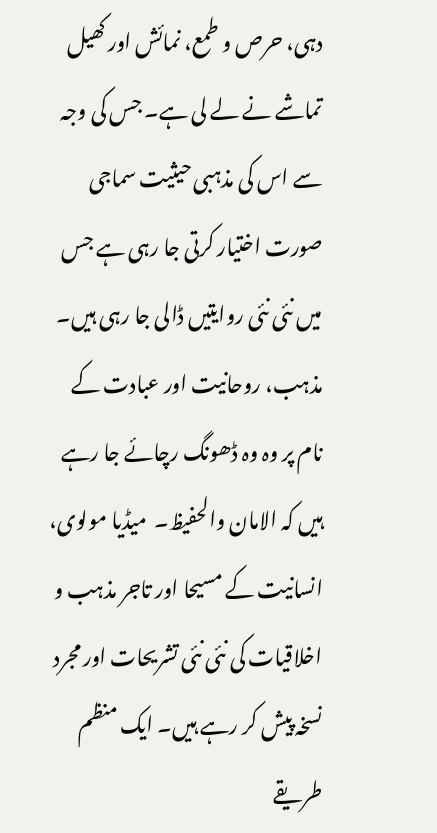دہی، حرص و طمع، نمائش اور کھیل تماشے نے لے لی ہے۔ جس کی وجہ سے اس کی مذہبی حیثیت سماجی صورت اختیار کرتی جا رہی ہے جس میں نئی نئی روایتیں ڈالی جا رہی ہیں۔ مذہب، روحانیت اور عبادت کے نام پر وہ وہ ڈھونگ رچائے جا رہے ہیں کہ الامان والحفیظ۔  میڈیا مولوی، انسانیت کے مسیحا اور تاجر مذہب و اخلاقیات کی نئی نئی تشریحات اور مجرد نسخہ پیش کر رہے ہیں۔ ایک منظم طریقے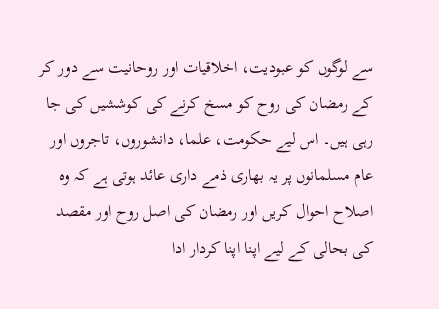سے لوگوں کو عبودیت، اخلاقیات اور روحانیت سے دور کر کے رمضان کی روح کو مسخ کرنے کی کوششیں کی جا رہی ہیں۔ اس لیے حکومت، علما، دانشوروں، تاجروں اور عام مسلمانوں پر یہ بھاری ذمے داری عائد ہوتی ہے کہ وہ اصلاح احوال کریں اور رمضان کی اصل روح اور مقصد کی بحالی کے لیے اپنا اپنا کردار ادا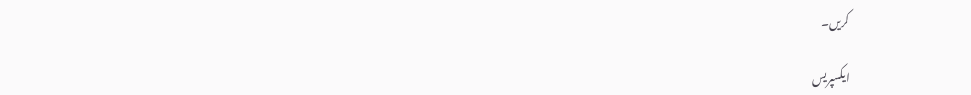کریں۔

ایکسپریس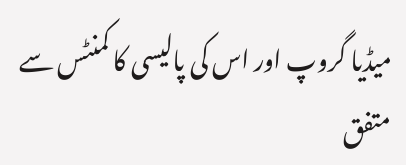میڈیا گروپ اور اس کی پالیسی کا کمنٹس سے متفق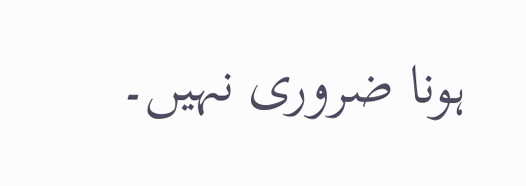ہونا ضروری نہیں۔